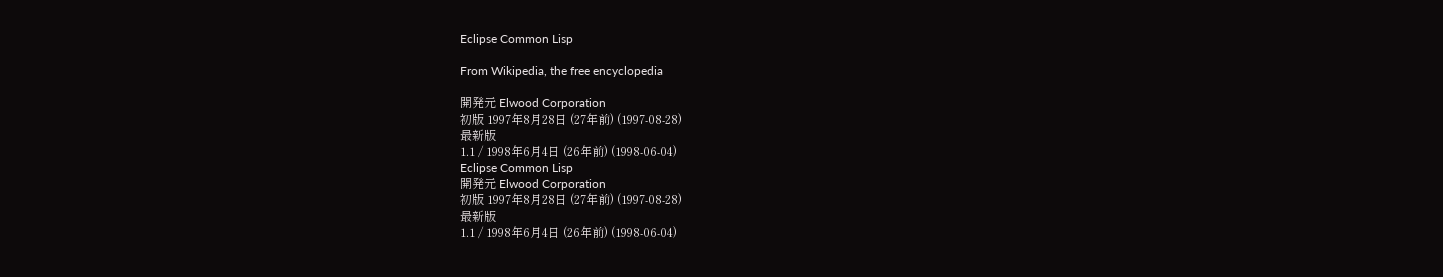Eclipse Common Lisp

From Wikipedia, the free encyclopedia

開発元 Elwood Corporation
初版 1997年8月28日 (27年前) (1997-08-28)
最新版
1.1 / 1998年6月4日 (26年前) (1998-06-04)
Eclipse Common Lisp
開発元 Elwood Corporation
初版 1997年8月28日 (27年前) (1997-08-28)
最新版
1.1 / 1998年6月4日 (26年前) (1998-06-04)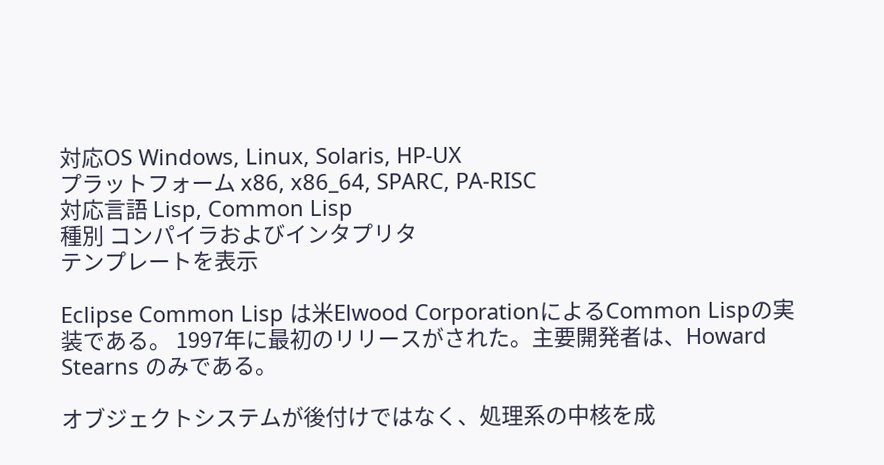対応OS Windows, Linux, Solaris, HP-UX
プラットフォーム x86, x86_64, SPARC, PA-RISC
対応言語 Lisp, Common Lisp
種別 コンパイラおよびインタプリタ
テンプレートを表示

Eclipse Common Lisp は米Elwood CorporationによるCommon Lispの実装である。 1997年に最初のリリースがされた。主要開発者は、Howard Stearns のみである。

オブジェクトシステムが後付けではなく、処理系の中核を成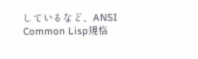しているなど、ANSI Common Lisp規格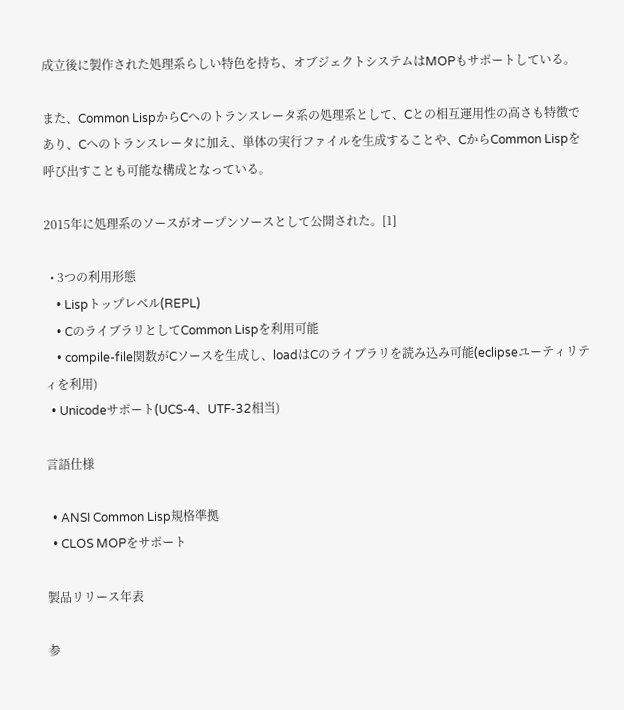成立後に製作された処理系らしい特色を持ち、オブジェクトシステムはMOPもサポートしている。

また、Common LispからCへのトランスレータ系の処理系として、Cとの相互運用性の高さも特徴であり、Cへのトランスレータに加え、単体の実行ファイルを生成することや、CからCommon Lispを呼び出すことも可能な構成となっている。

2015年に処理系のソースがオープンソースとして公開された。[1]

  • 3つの利用形態
    • Lispトップレベル(REPL)
    • CのライブラリとしてCommon Lispを利用可能
    • compile-file関数がCソースを生成し、loadはCのライブラリを読み込み可能(eclipseユーティリティを利用)
  • Unicodeサポート(UCS-4、UTF-32相当)

言語仕様

  • ANSI Common Lisp規格準拠
  • CLOS MOPをサポート

製品リリース年表

参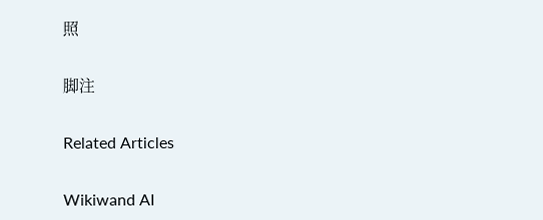照

脚注

Related Articles

Wikiwand AI